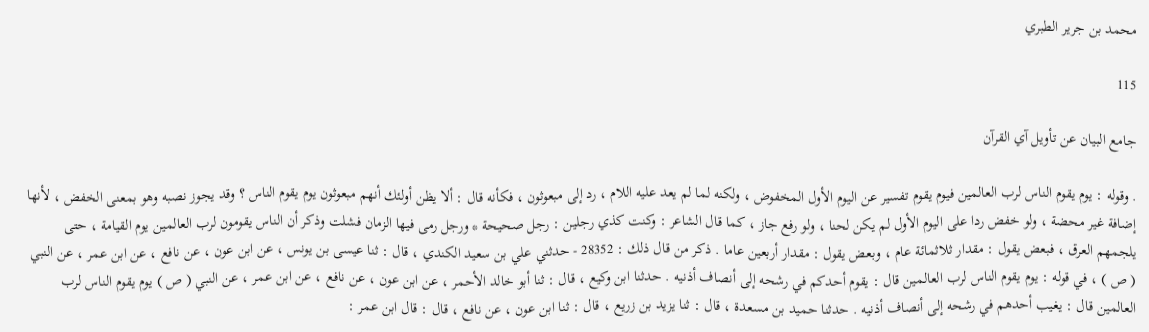محمد بن جرير الطبري

115

جامع البيان عن تأويل آي القرآن

. وقوله : يوم يقوم الناس لرب العالمين فيوم يقوم تفسير عن اليوم الأول المخفوض ، ولكنه لما لم يعد عليه اللام ، رد إلى مبعوثون ، فكأنه قال : ألا يظن أولئك أنهم مبعوثون يوم يقوم الناس ؟ وقد يجوز نصبه وهو بمعنى الخفض ، لأنها إضافة غير محضة ، ولو خفض ردا على اليوم الأول لم يكن لحنا ، ولو رفع جاز ، كما قال الشاعر : وكنت كذي رجلين : رجل صحيحة * ورجل رمى فيها الزمان فشلت وذكر أن الناس يقومون لرب العالمين يوم القيامة ، حتى يلجمهم العرق ، فبعض يقول : مقدار ثلاثمائة عام ، وبعض يقول : مقدار أربعين عاما . ذكر من قال ذلك : 28352 - حدثني علي بن سعيد الكندي ، قال : ثنا عيسى بن يونس ، عن ابن عون ، عن نافع ، عن ابن عمر ، عن النبي ( ص ) ، في قوله : يوم يقوم الناس لرب العالمين قال : يقوم أحدكم في رشحه إلى أنصاف أذنيه . حدثنا ابن وكيع ، قال : ثنا أبو خالد الأحمر ، عن ابن عون ، عن نافع ، عن ابن عمر ، عن النبي ( ص ) يوم يقوم الناس لرب العالمين قال : يغيب أحدهم في رشحه إلى أنصاف أذنيه . حدثنا حميد بن مسعدة ، قال : ثنا يزيد بن زريع ، قال : ثنا ابن عون ، عن نافع ، قال : قال ابن عمر :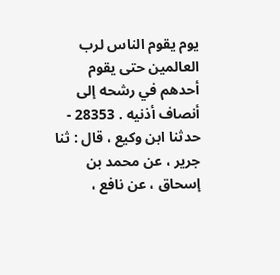يوم يقوم الناس لرب العالمين حتى يقوم أحدهم في رشحه إلى أنصاف أذنيه . 28353 - حدثنا ابن وكيع ، قال : ثنا جرير ، عن محمد بن إسحاق ، عن نافع ،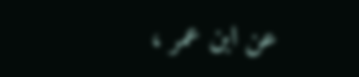عن ابن عمر ،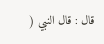قال : قال النبي (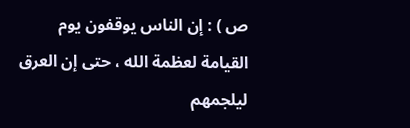ص ) : إن الناس يوقفون يوم القيامة لعظمة الله ، حتى إن العرق ليلجمهم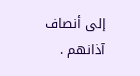إلى أنصاف آذانهم .